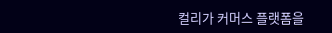컬리가 커머스 플랫폼을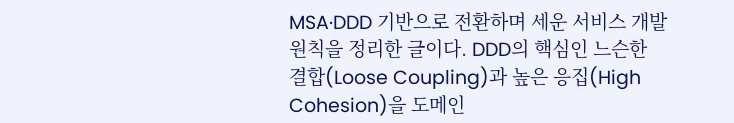MSA·DDD 기반으로 전환하며 세운 서비스 개발 원칙을 정리한 글이다. DDD의 핵심인 느슨한 결합(Loose Coupling)과 높은 응집(High Cohesion)을 도메인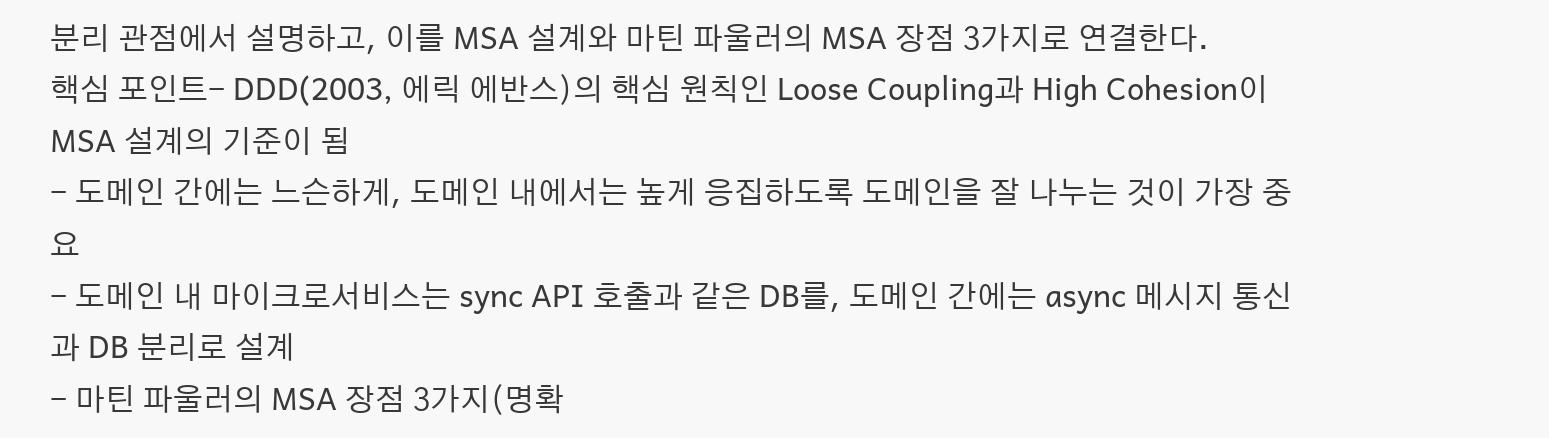분리 관점에서 설명하고, 이를 MSA 설계와 마틴 파울러의 MSA 장점 3가지로 연결한다.
핵심 포인트- DDD(2003, 에릭 에반스)의 핵심 원칙인 Loose Coupling과 High Cohesion이 MSA 설계의 기준이 됨
- 도메인 간에는 느슨하게, 도메인 내에서는 높게 응집하도록 도메인을 잘 나누는 것이 가장 중요
- 도메인 내 마이크로서비스는 sync API 호출과 같은 DB를, 도메인 간에는 async 메시지 통신과 DB 분리로 설계
- 마틴 파울러의 MSA 장점 3가지(명확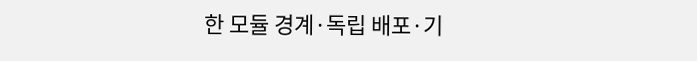한 모듈 경계·독립 배포·기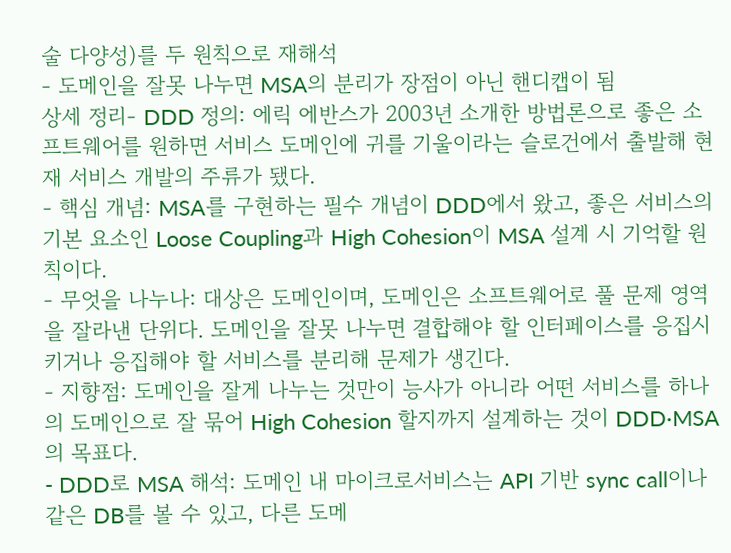술 다양성)를 두 원칙으로 재해석
- 도메인을 잘못 나누면 MSA의 분리가 장점이 아닌 핸디캡이 됨
상세 정리- DDD 정의: 에릭 에반스가 2003년 소개한 방법론으로 좋은 소프트웨어를 원하면 서비스 도메인에 귀를 기울이라는 슬로건에서 출발해 현재 서비스 개발의 주류가 됐다.
- 핵심 개념: MSA를 구현하는 필수 개념이 DDD에서 왔고, 좋은 서비스의 기본 요소인 Loose Coupling과 High Cohesion이 MSA 설계 시 기억할 원칙이다.
- 무엇을 나누나: 대상은 도메인이며, 도메인은 소프트웨어로 풀 문제 영역을 잘라낸 단위다. 도메인을 잘못 나누면 결합해야 할 인터페이스를 응집시키거나 응집해야 할 서비스를 분리해 문제가 생긴다.
- 지향점: 도메인을 잘게 나누는 것만이 능사가 아니라 어떤 서비스를 하나의 도메인으로 잘 묶어 High Cohesion 할지까지 설계하는 것이 DDD·MSA의 목표다.
- DDD로 MSA 해석: 도메인 내 마이크로서비스는 API 기반 sync call이나 같은 DB를 볼 수 있고, 다른 도메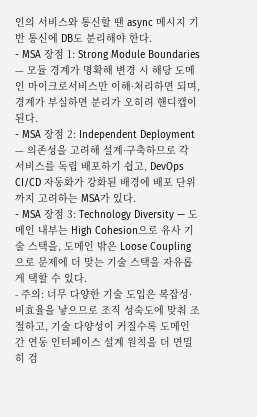인의 서비스와 통신할 땐 async 메시지 기반 통신에 DB도 분리해야 한다.
- MSA 장점 1: Strong Module Boundaries — 모듈 경계가 명확해 변경 시 해당 도메인 마이크로서비스만 이해·처리하면 되며, 경계가 부실하면 분리가 오히려 핸디캡이 된다.
- MSA 장점 2: Independent Deployment — 의존성을 고려해 설계·구축하므로 각 서비스를 독립 배포하기 쉽고, DevOps CI/CD 자동화가 강화된 배경에 배포 단위까지 고려하는 MSA가 있다.
- MSA 장점 3: Technology Diversity — 도메인 내부는 High Cohesion으로 유사 기술 스택을, 도메인 밖은 Loose Coupling으로 문제에 더 맞는 기술 스택을 자유롭게 택할 수 있다.
- 주의: 너무 다양한 기술 도입은 복잡성·비효율을 낳으므로 조직 성숙도에 맞춰 조절하고, 기술 다양성이 커질수록 도메인 간 연동 인터페이스 설계 원칙을 더 면밀히 검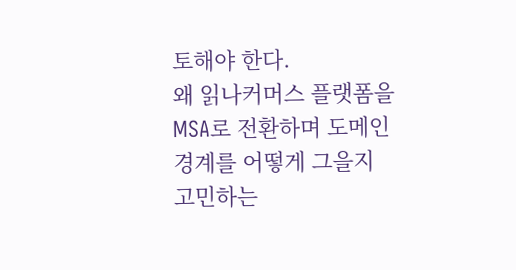토해야 한다.
왜 읽나커머스 플랫폼을 MSA로 전환하며 도메인 경계를 어떻게 그을지 고민하는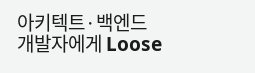아키텍트·백엔드 개발자에게 Loose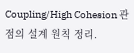Coupling/High Cohesion 관점의 설계 원칙 정리.